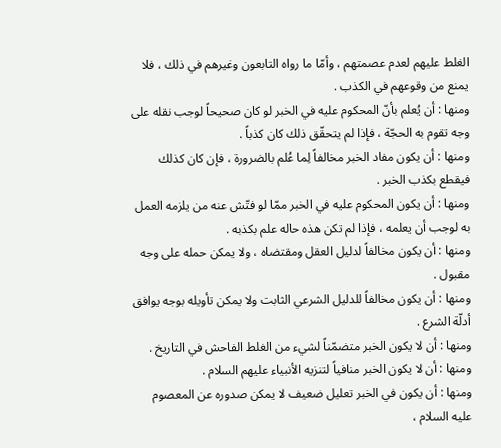الغلط عليهم لعدم عصمتهم ، وأمّا ما رواه التابعون وغيرهم في ذلك ، فلا يمنع من وقوعهم في الكذب .
ومنها : أن يُعلم بأنّ المحكوم عليه في الخبر لو كان صحيحاً لوجب نقله على وجه تقوم به الحجّة ، فإذا لم يتحقّق ذلك كان كذباً .
ومنها : أن يكون مفاد الخبر مخالفاً لِما عُلم بالضرورة ، فإن كان كذلك فيقطع بكذب الخبر .
ومنها : أن يكون المحكوم عليه في الخبر ممّا لو فتّش عنه من يلزمه العمل به لوجب أن يعلمه ، فإذا لم تكن هذه حاله علم بكذبه .
ومنها : أن يكون مخالفاً لدليل العقل ومقتضاه ، ولا يمكن حمله على وجه مقبول .
ومنها : أن يكون مخالفاً للدليل الشرعي الثابت ولا يمكن تأويله بوجه يوافق أدلّة الشرع .
ومنها : أن لا يكون الخبر متضمّناً لشيء من الغلط الفاحش في التاريخ .
ومنها : أن لا يكون الخبر منافياً لتنزيه الأنبياء عليهم السلام .
ومنها : أن يكون في الخبر تعليل ضعيف لا يمكن صدوره عن المعصوم عليه السلام ،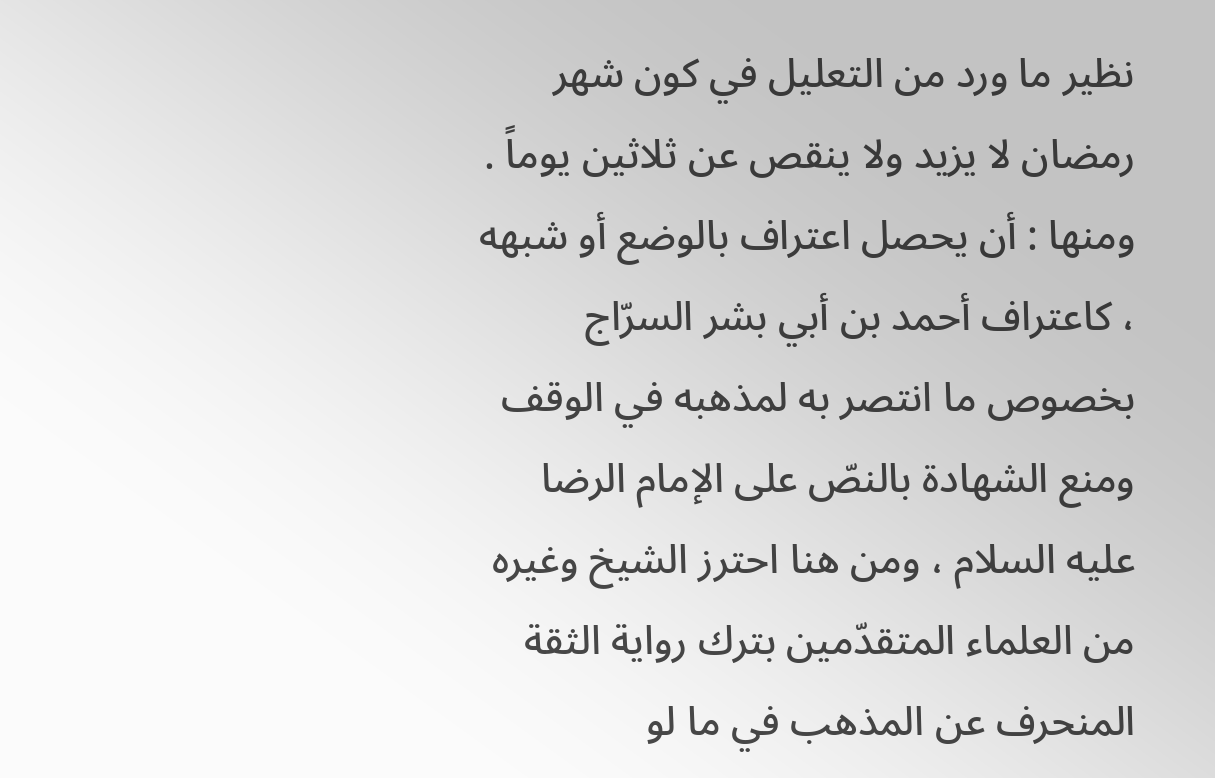نظير ما ورد من التعليل في كون شهر رمضان لا يزيد ولا ينقص عن ثلاثين يوماً .
ومنها : أن يحصل اعتراف بالوضع أو شبهه ، كاعتراف أحمد بن أبي بشر السرّاج بخصوص ما انتصر به لمذهبه في الوقف ومنع الشهادة بالنصّ على الإمام الرضا عليه السلام ، ومن هنا احترز الشيخ وغيره من العلماء المتقدّمين بترك رواية الثقة المنحرف عن المذهب في ما لو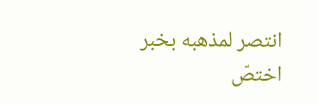انتصر لمذهبه بخبر اختصّ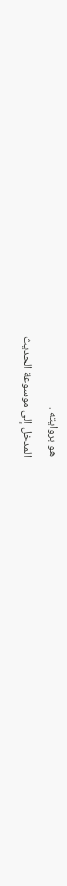هو بروايته .
المدخل إلى موسوعة الحديث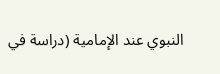النبوي عند الإمامية (دراسة في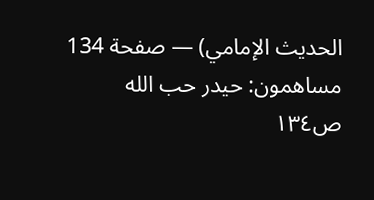الحديث الإمامي) — صفحة 134
مساهمون: حيدر حب الله
ص١٣٤